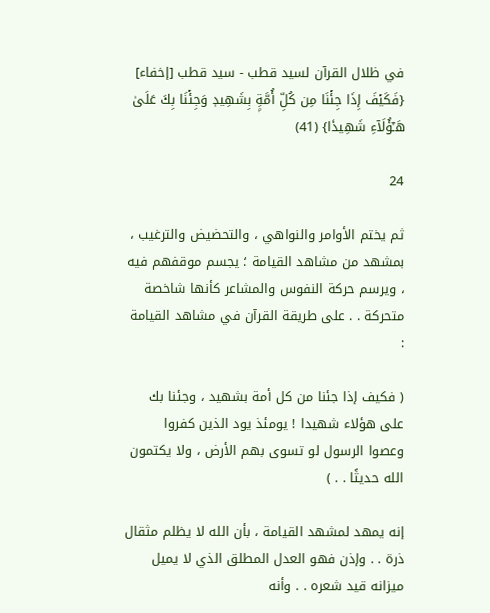في ظلال القرآن لسيد قطب - سيد قطب [إخفاء]
{فَكَيۡفَ إِذَا جِئۡنَا مِن كُلِّ أُمَّةِۭ بِشَهِيدٖ وَجِئۡنَا بِكَ عَلَىٰ هَـٰٓؤُلَآءِ شَهِيدٗا} (41)

24

ثم يختم الأوامر والنواهي ، والتحضيض والترغيب ، بمشهد من مشاهد القيامة ؛ يجسم موقفهم فيه ، ويرسم حركة النفوس والمشاعر كأنها شاخصة متحركة . . على طريقة القرآن في مشاهد القيامة :

( فكيف إذا جئنا من كل أمة بشهيد ، وجئنا بك على هؤلاء شهيدا ! يومئذ يود الذين كفروا وعصوا الرسول لو تسوى بهم الأرض ، ولا يكتمون الله حديثًا . . )

إنه يمهد لمشهد القيامة ، بأن الله لا يظلم مثقال ذرة . . وإذن فهو العدل المطلق الذي لا يميل ميزانه قيد شعره . . وأنه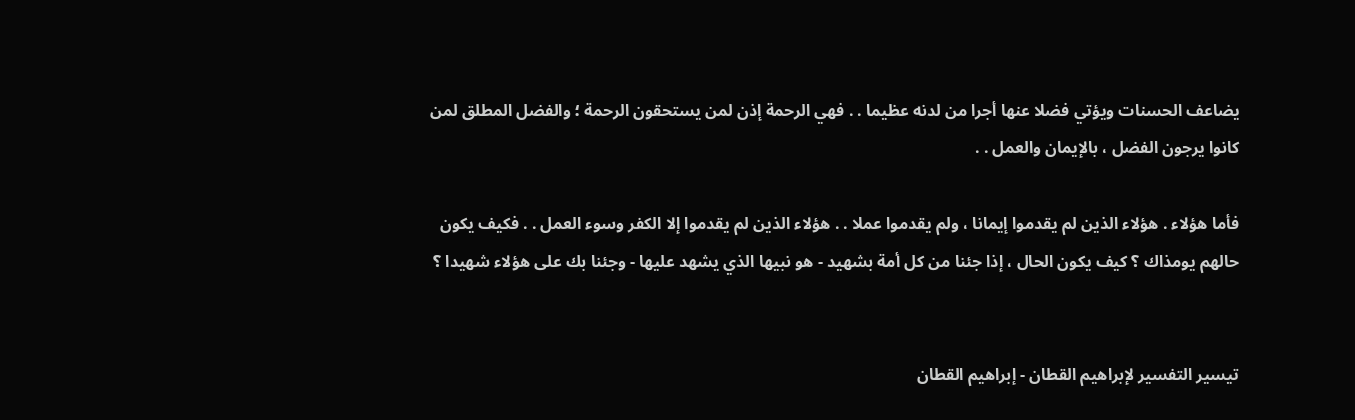يضاعف الحسنات ويؤتي فضلا عنها أجرا من لدنه عظيما . . فهي الرحمة إذن لمن يستحقون الرحمة ؛ والفضل المطلق لمن كانوا يرجون الفضل ، بالإيمان والعمل . .

فأما هؤلاء . هؤلاء الذين لم يقدموا إيمانا ، ولم يقدموا عملا . . هؤلاء الذين لم يقدموا إلا الكفر وسوء العمل . . فكيف يكون حالهم يومذاك ؟ كيف يكون الحال ، إذا جئنا من كل أمة بشهيد - هو نبيها الذي يشهد عليها - وجئنا بك على هؤلاء شهيدا ؟


تيسير التفسير لإبراهيم القطان - إبراهيم القطان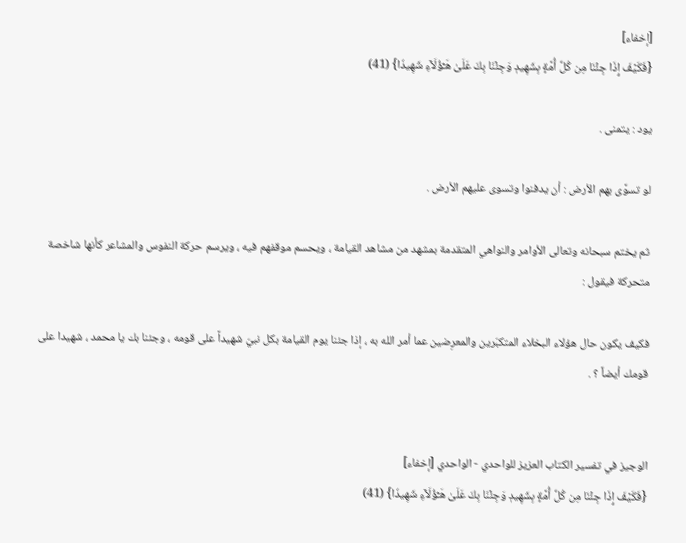[إخفاء]
{فَكَيۡفَ إِذَا جِئۡنَا مِن كُلِّ أُمَّةِۭ بِشَهِيدٖ وَجِئۡنَا بِكَ عَلَىٰ هَـٰٓؤُلَآءِ شَهِيدٗا} (41)

يود : يتمنى .

لو تسوَّى بهم الأرض : أن يدفنوا وتسوى عليهم الأرض .

ثم يختم سبحانه وتعالى الأوامر والنواهي المتقدمة بمشهد من مشاهد القيامة ، ويحسم موقفهم فيه ، ويرسم حركة النفوس والمشاعر كأنها شاخصة متحركة فيقول :

فكيف يكون حال هؤلاء البخلاء المتكبّرين والمعرِضين عما أمر الله به ، إذا جئنا يوم القيامة بكل نبيّ شهيداً على قومه ، وجئنا بك يا محمد ، شهيدا على قومك أيضاً ؟ .


الوجيز في تفسير الكتاب العزيز للواحدي - الواحدي [إخفاء]
{فَكَيۡفَ إِذَا جِئۡنَا مِن كُلِّ أُمَّةِۭ بِشَهِيدٖ وَجِئۡنَا بِكَ عَلَىٰ هَـٰٓؤُلَآءِ شَهِيدٗا} (41)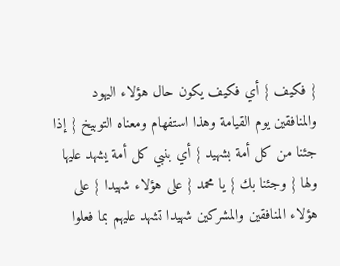{ فكيف } أي فكيف يكون حال هؤلاء اليهود والمنافقين يوم القيامة وهذا استفهام ومعناه التوبيخ { إذا جئنا من كل أمة بشهيد } أي بنبي كل أمة يشهد عليها ولها { وجئنا بك } يا محمد { على هؤلاء شهيدا } على هؤلاء المنافقين والمشركين شهيدا تشهد عليهم بما فعلوا